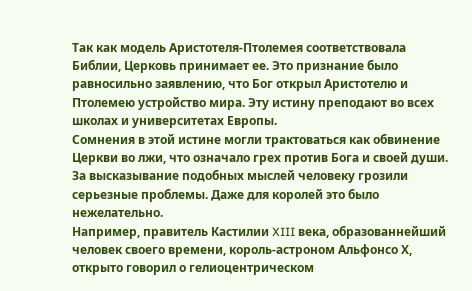Так как модель Аристотеля-Птолемея соответствовала Библии, Церковь принимает ее. Это признание было равносильно заявлению, что Бог открыл Аристотелю и Птолемею устройство мира. Эту истину преподают во всех школах и университетах Европы.
Сомнения в этой истине могли трактоваться как обвинение Церкви во лжи, что означало грех против Бога и своей души. За высказывание подобных мыслей человеку грозили серьезные проблемы. Даже для королей это было нежелательно.
Например, правитель Кастилии XIII века, образованнейший человек своего времени, король-астроном Альфонсо Х, открыто говорил о гелиоцентрическом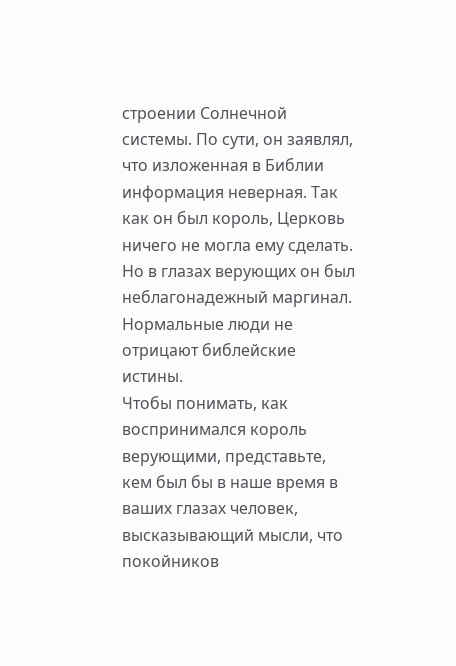строении Солнечной системы. По сути, он заявлял, что изложенная в Библии информация неверная. Так как он был король, Церковь ничего не могла ему сделать. Но в глазах верующих он был неблагонадежный маргинал. Нормальные люди не отрицают библейские истины.
Чтобы понимать, как воспринимался король верующими, представьте, кем был бы в наше время в ваших глазах человек, высказывающий мысли, что покойников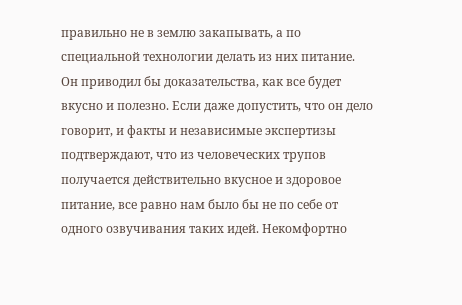правильно не в землю закапывать, а по специальной технологии делать из них питание. Он приводил бы доказательства, как все будет вкусно и полезно. Если даже допустить, что он дело говорит, и факты и независимые экспертизы подтверждают, что из человеческих трупов получается действительно вкусное и здоровое питание, все равно нам было бы не по себе от одного озвучивания таких идей. Некомфортно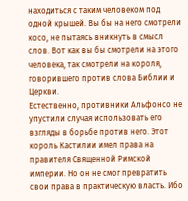находиться с таким человеком под одной крышей. Вы бы на него смотрели косо, не пытаясь вникнуть в смысл слов. Вот как вы бы смотрели на этого человека, так смотрели на короля, говорившего против слова Библии и Церкви.
Естественно, противники Альфонсо не упустили случая использовать его взгляды в борьбе против него. Этот король Кастилии имел права на правителя Священной Римской империи. Но он не смог превратить свои права в практическую власть. Ибо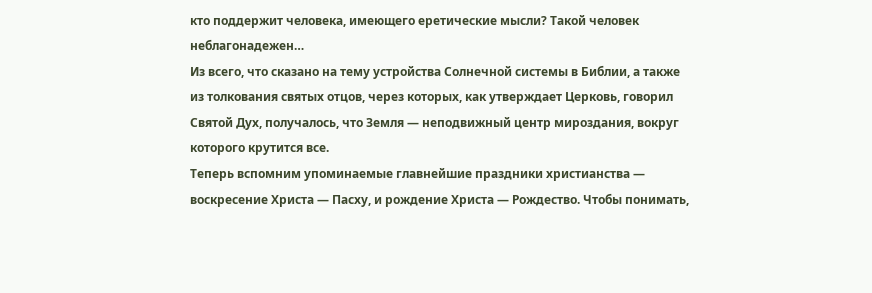кто поддержит человека, имеющего еретические мысли? Такой человек неблагонадежен…
Из всего, что сказано на тему устройства Солнечной системы в Библии, а также из толкования святых отцов, через которых, как утверждает Церковь, говорил Святой Дух, получалось, что Земля — неподвижный центр мироздания, вокруг которого крутится все.
Теперь вспомним упоминаемые главнейшие праздники христианства — воскресение Христа — Пасху, и рождение Христа — Рождество. Чтобы понимать,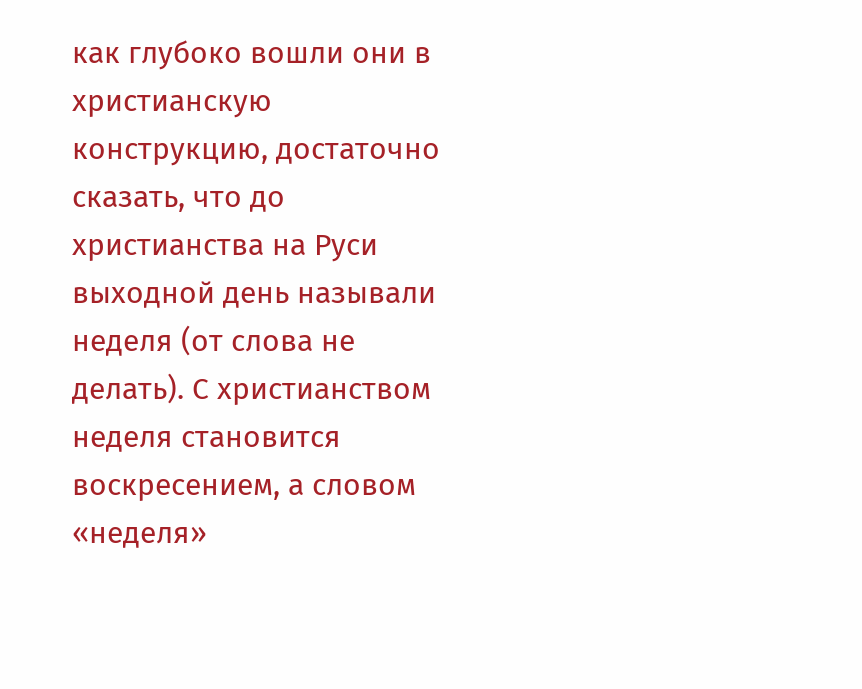как глубоко вошли они в христианскую конструкцию, достаточно сказать, что до христианства на Руси выходной день называли неделя (от слова не делать). С христианством неделя становится воскресением, а словом «неделя»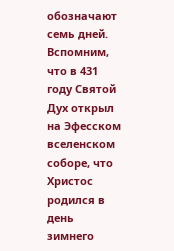обозначают семь дней. Вспомним, что в 431 году Святой Дух открыл на Эфесском вселенском соборе, что Христос родился в день зимнего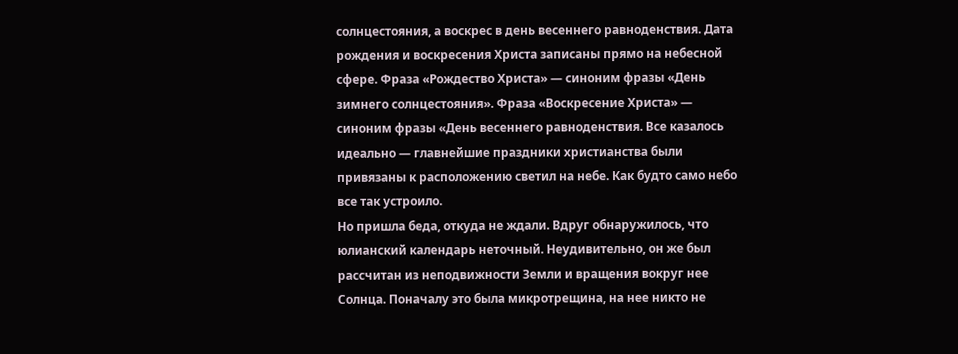солнцестояния, а воскрес в день весеннего равноденствия. Дата рождения и воскресения Христа записаны прямо на небесной сфере. Фраза «Рождество Христа» — синоним фразы «День зимнего солнцестояния». Фраза «Воскресение Христа» — синоним фразы «День весеннего равноденствия. Все казалось идеально — главнейшие праздники христианства были привязаны к расположению светил на небе. Как будто само небо все так устроило.
Но пришла беда, откуда не ждали. Вдруг обнаружилось, что юлианский календарь неточный. Неудивительно, он же был рассчитан из неподвижности Земли и вращения вокруг нее Солнца. Поначалу это была микротрещина, на нее никто не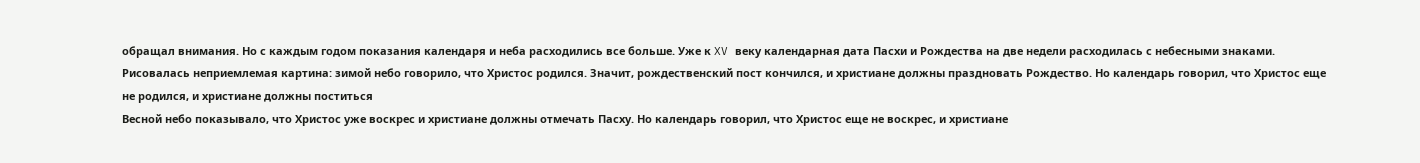обращал внимания. Но с каждым годом показания календаря и неба расходились все больше. Уже к XV веку календарная дата Пасхи и Рождества на две недели расходилась с небесными знаками.
Рисовалась неприемлемая картина: зимой небо говорило, что Христос родился. Значит, рождественский пост кончился, и христиане должны праздновать Рождество. Но календарь говорил, что Христос еще не родился, и христиане должны поститься
Весной небо показывало, что Христос уже воскрес и христиане должны отмечать Пасху. Но календарь говорил, что Христос еще не воскрес, и христиане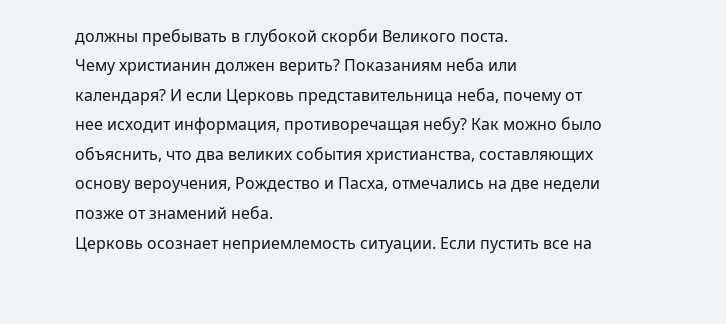должны пребывать в глубокой скорби Великого поста.
Чему христианин должен верить? Показаниям неба или календаря? И если Церковь представительница неба, почему от нее исходит информация, противоречащая небу? Как можно было объяснить, что два великих события христианства, составляющих основу вероучения, Рождество и Пасха, отмечались на две недели позже от знамений неба.
Церковь осознает неприемлемость ситуации. Если пустить все на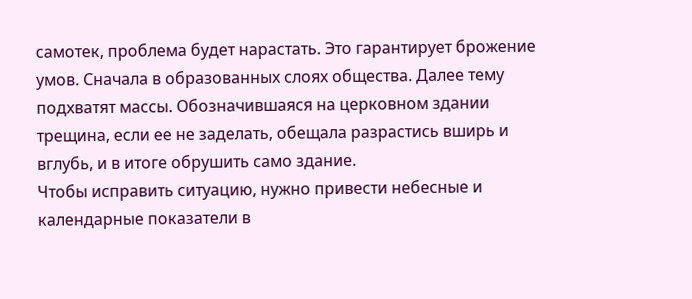самотек, проблема будет нарастать. Это гарантирует брожение умов. Сначала в образованных слоях общества. Далее тему подхватят массы. Обозначившаяся на церковном здании трещина, если ее не заделать, обещала разрастись вширь и вглубь, и в итоге обрушить само здание.
Чтобы исправить ситуацию, нужно привести небесные и календарные показатели в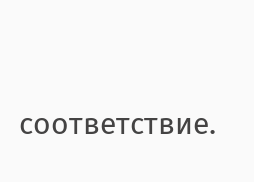соответствие.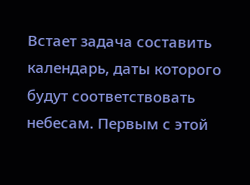Встает задача составить календарь, даты которого будут соответствовать небесам. Первым с этой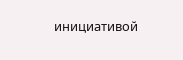инициативой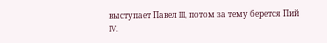выступает Павел III, потом за тему берется Пий IV.